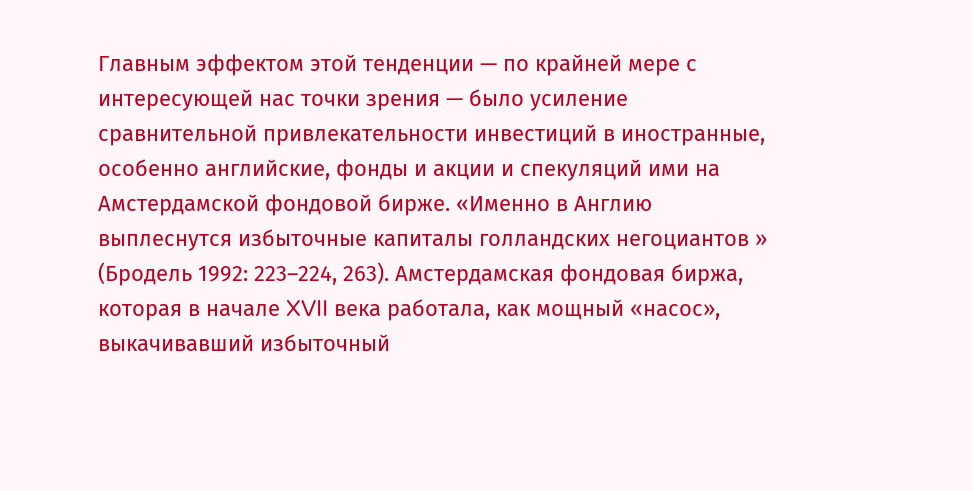Главным эффектом этой тенденции — по крайней мере с интересующей нас точки зрения — было усиление сравнительной привлекательности инвестиций в иностранные, особенно английские, фонды и акции и спекуляций ими на Амстердамской фондовой бирже. «Именно в Англию выплеснутся избыточные капиталы голландских негоциантов » (Бродель 1992: 223–224, 263). Амстердамская фондовая биржа, которая в начале XVII века работала, как мощный «насос», выкачивавший избыточный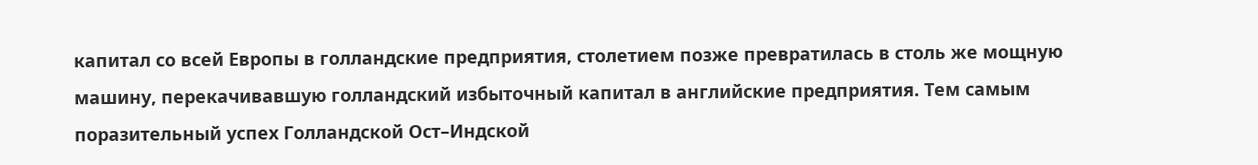капитал со всей Европы в голландские предприятия, столетием позже превратилась в столь же мощную машину, перекачивавшую голландский избыточный капитал в английские предприятия. Тем самым поразительный успех Голландской Ост–Индской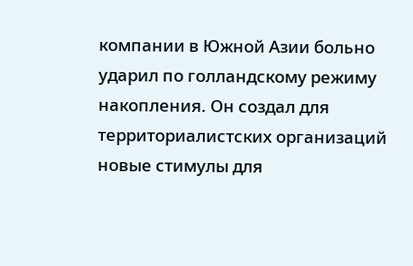компании в Южной Азии больно ударил по голландскому режиму накопления. Он создал для территориалистских организаций новые стимулы для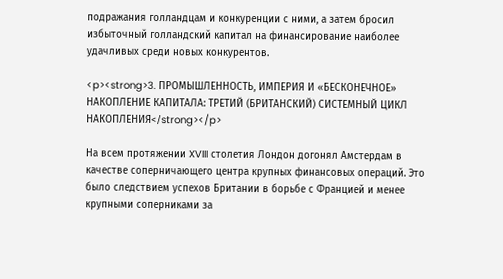подражания голландцам и конкуренции с ними, а затем бросил избыточный голландский капитал на финансирование наиболее удачливых среди новых конкурентов.

<p><strong>3. ПРОМЫШЛЕННОСТЬ, ИМПЕРИЯ И «БЕСКОНЕЧНОЕ» НАКОПЛЕНИЕ КАПИТАЛА: ТРЕТИЙ (БРИТАНСКИЙ) СИСТЕМНЫЙ ЦИКЛ НАКОПЛЕНИЯ</strong></p>

На всем протяжении XVIII столетия Лондон догонял Амстердам в качестве соперничающего центра крупных финансовых операций. Это было следствием успехов Британии в борьбе с Францией и менее крупными соперниками за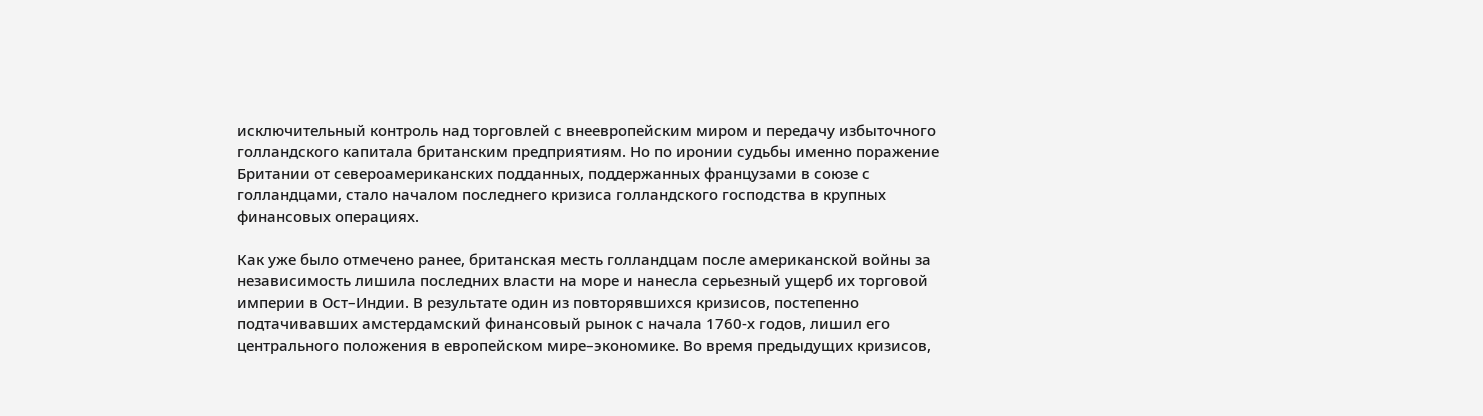исключительный контроль над торговлей с внеевропейским миром и передачу избыточного голландского капитала британским предприятиям. Но по иронии судьбы именно поражение Британии от североамериканских подданных, поддержанных французами в союзе с голландцами, стало началом последнего кризиса голландского господства в крупных финансовых операциях.

Как уже было отмечено ранее, британская месть голландцам после американской войны за независимость лишила последних власти на море и нанесла серьезный ущерб их торговой империи в Ост–Индии. В результате один из повторявшихся кризисов, постепенно подтачивавших амстердамский финансовый рынок с начала 1760‑х годов, лишил его центрального положения в европейском мире–экономике. Во время предыдущих кризисов,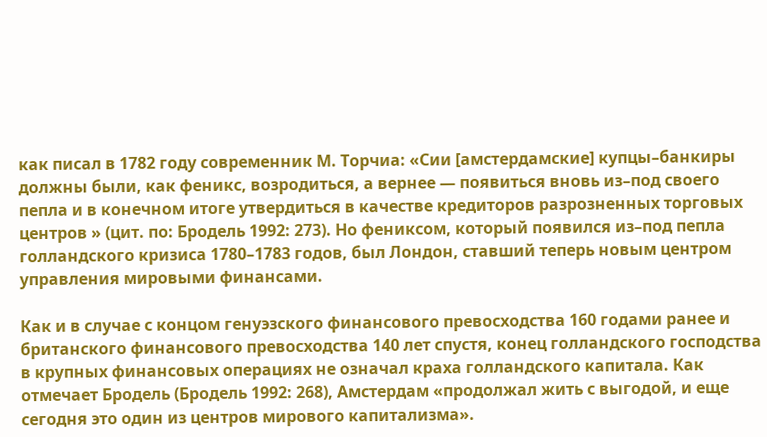как писал в 1782 году современник М. Торчиа: «Сии [амстердамские] купцы–банкиры должны были, как феникс, возродиться, а вернее — появиться вновь из–под своего пепла и в конечном итоге утвердиться в качестве кредиторов разрозненных торговых центров » (цит. по: Бродель 1992: 273). Но фениксом, который появился из–под пепла голландского кризиса 1780–1783 годов, был Лондон, ставший теперь новым центром управления мировыми финансами.

Как и в случае с концом генуэзского финансового превосходства 160 годами ранее и британского финансового превосходства 140 лет спустя, конец голландского господства в крупных финансовых операциях не означал краха голландского капитала. Как отмечает Бродель (Бродель 1992: 268), Амстердам «продолжал жить с выгодой, и еще сегодня это один из центров мирового капитализма».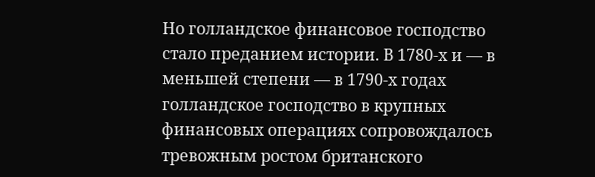Но голландское финансовое господство стало преданием истории. В 1780‑х и — в меньшей степени — в 1790‑х годах голландское господство в крупных финансовых операциях сопровождалось тревожным ростом британского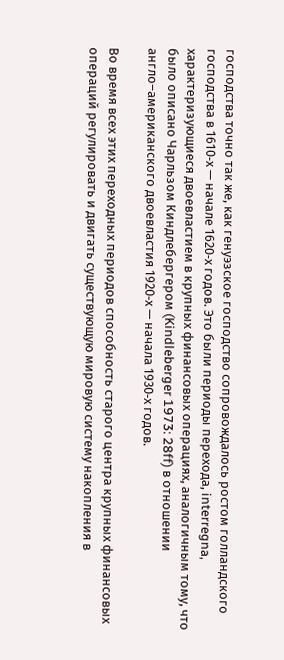господства точно так же, как генуэзское господство сопровождалось ростом голландского господства в 1610‑х — начале 1620‑х годов. Это были периоды перехода, interregna, характеризующиеся двоевластием в крупных финансовых операциях, аналогичным тому, что было описано Чарльзом Киндлебергером (Kindleberger 1973: 28ff) в отношении англо–американского двоевластия 1920‑х — начала 1930‑х годов.

Во время всех этих переходных периодов способность старого центра крупных финансовых операций регулировать и двигать существующую мировую систему накопления в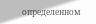определенном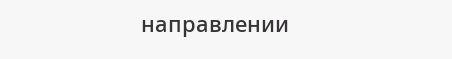направлении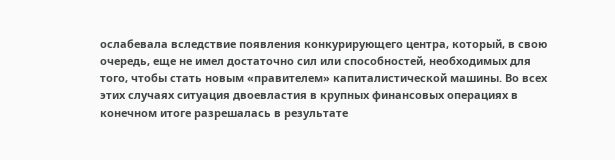ослабевала вследствие появления конкурирующего центра, который, в свою очередь, еще не имел достаточно сил или способностей, необходимых для того, чтобы стать новым «правителем» капиталистической машины. Во всех этих случаях ситуация двоевластия в крупных финансовых операциях в конечном итоге разрешалась в результате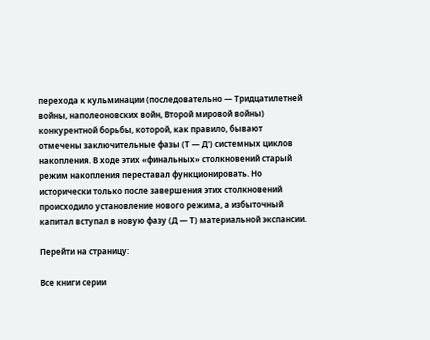перехода к кульминации (последовательно — Тридцатилетней войны, наполеоновских войн, Второй мировой войны) конкурентной борьбы, которой, как правило, бывают отмечены заключительные фазы (Т — Д') системных циклов накопления. В ходе этих «финальных» столкновений старый режим накопления переставал функционировать. Но исторически только после завершения этих столкновений происходило установление нового режима, а избыточный капитал вступал в новую фазу (Д — Т) материальной экспансии.

Перейти на страницу:

Все книги серии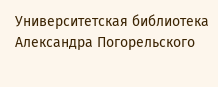Университетская библиотека Александра Погорельского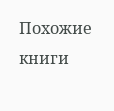Похожие книги